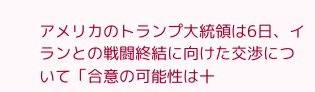アメリカのトランプ大統領は6日、イランとの戦闘終結に向けた交渉について「合意の可能性は十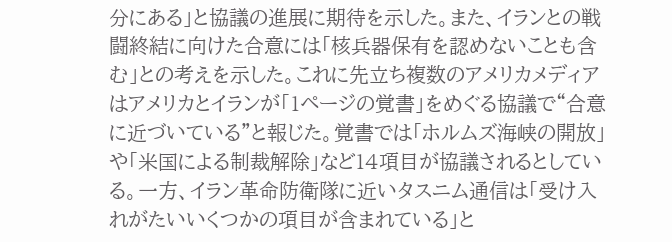分にある」と協議の進展に期待を示した。また、イランとの戦闘終結に向けた合意には「核兵器保有を認めないことも含む」との考えを示した。これに先立ち複数のアメリカメディアはアメリカとイランが「1ページの覚書」をめぐる協議で“合意に近づいている”と報じた。覚書では「ホルムズ海峡の開放」や「米国による制裁解除」など14項目が協議されるとしている。一方、イラン革命防衛隊に近いタスニム通信は「受け入れがたいいくつかの項目が含まれている」と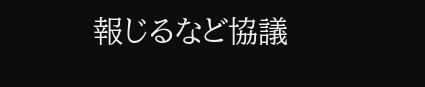報じるなど協議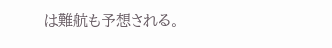は難航も予想される。